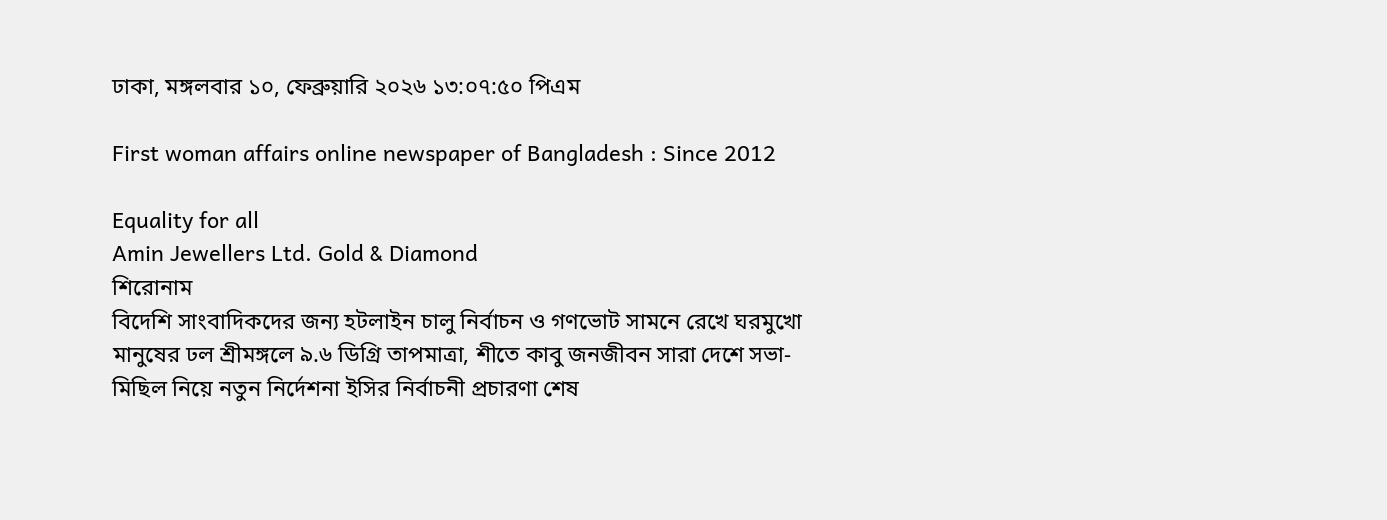ঢাকা, মঙ্গলবার ১০, ফেব্রুয়ারি ২০২৬ ১৩:০৭:৫০ পিএম

First woman affairs online newspaper of Bangladesh : Since 2012

Equality for all
Amin Jewellers Ltd. Gold & Diamond
শিরোনাম
বিদেশি সাংবাদিকদের জন্য হটলাইন চালু নির্বাচন ও গণভোট সামনে রেখে ঘরমুখো মানুষের ঢল শ্রীমঙ্গলে ৯.৬ ডিগ্রি তাপমাত্রা, শীতে কাবু জনজীবন সারা দেশে সভা-মিছিল নিয়ে নতুন নির্দেশনা ইসির নির্বাচনী প্রচারণা শেষ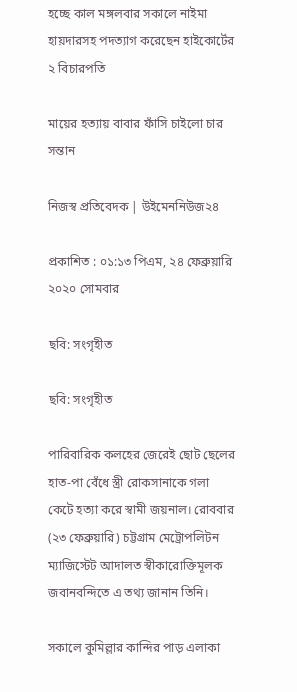হচ্ছে কাল মঙ্গলবার সকালে নাইমা হায়দারসহ পদত্যাগ করেছেন হাইকোর্টের ২ বিচারপতি

মায়ের হত্যায় বাবার ফাঁসি চাইলো চার সন্তান

নিজস্ব প্রতিবেদক | উইমেননিউজ২৪

প্রকাশিত : ০১:১৩ পিএম, ২৪ ফেব্রুয়ারি ২০২০ সোমবার

ছবি: সংগৃহীত

ছবি: সংগৃহীত

পারিবারিক কলহের জেরেই ছোট ছেলের হাত-পা বেঁধে স্ত্রী রোকসানাকে গলা কেটে হত্যা করে স্বামী জয়নাল। রোববার (২৩ ফেব্রুয়ারি) চট্টগ্রাম মেট্রোপলিটন ম্যাজিস্টেট আদালত স্বীকারোক্তিমূলক জবানবন্দিতে এ তথ্য জানান তিনি।

সকালে কুমিল্লার কান্দির পাড় এলাকা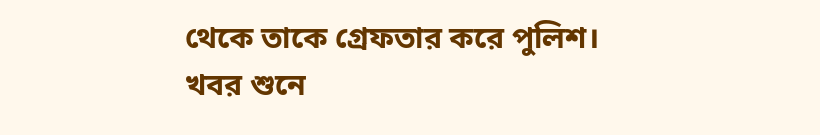থেকে তাকে গ্রেফতার করে পুলিশ। খবর শুনে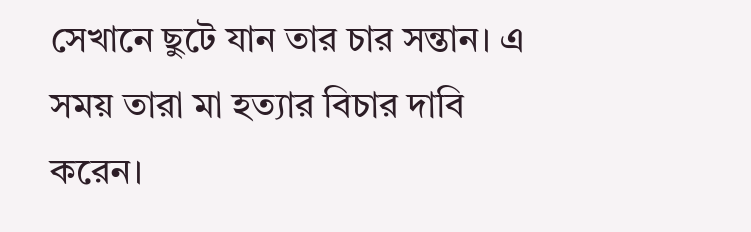সেখানে ছুটে যান তার চার সন্তান। এ সময় তারা মা হত্যার বিচার দাবি করেন।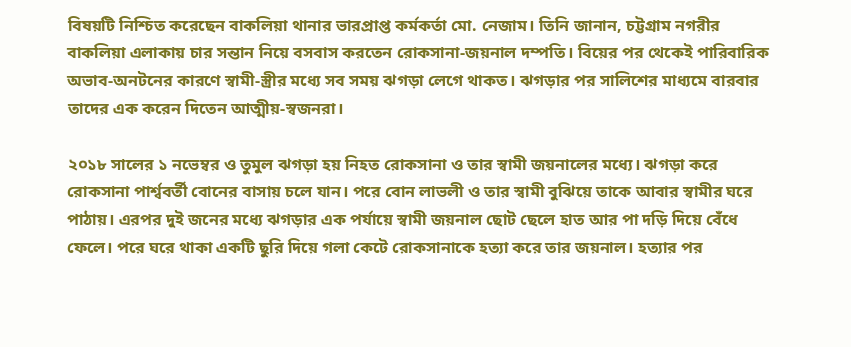বিষয়টি নিশ্চিত করেছেন বাকলিয়া থানার ভারপ্রাপ্ত কর্মকর্তা মো. নেজাম। তিনি জানান, চট্টগ্রাম নগরীর বাকলিয়া এলাকায় চার সন্তান নিয়ে বসবাস করতেন রোকসানা-জয়নাল দম্পতি। বিয়ের পর থেকেই পারিবারিক অভাব-অনটনের কারণে স্বামী-স্ত্রীর মধ্যে সব সময় ঝগড়া লেগে থাকত। ঝগড়ার পর সালিশের মাধ্যমে বারবার তাদের এক করেন দিতেন আত্মীয়-স্বজনরা।

২০১৮ সালের ১ নভেম্বর ও তুমুল ঝগড়া হয় নিহত রোকসানা ও তার স্বামী জয়নালের মধ্যে। ঝগড়া করে রোকসানা পার্শ্ববর্তী বোনের বাসায় চলে যান। পরে বোন লাভলী ও তার স্বামী বুঝিয়ে তাকে আবার স্বামীর ঘরে পাঠায়। এরপর দুই জনের মধ্যে ঝগড়ার এক পর্যায়ে স্বামী জয়নাল ছোট ছেলে হাত আর পা দড়ি দিয়ে বেঁধে ফেলে। পরে ঘরে থাকা একটি ছুরি দিয়ে গলা কেটে রোকসানাকে হত্যা করে তার জয়নাল। হত্যার পর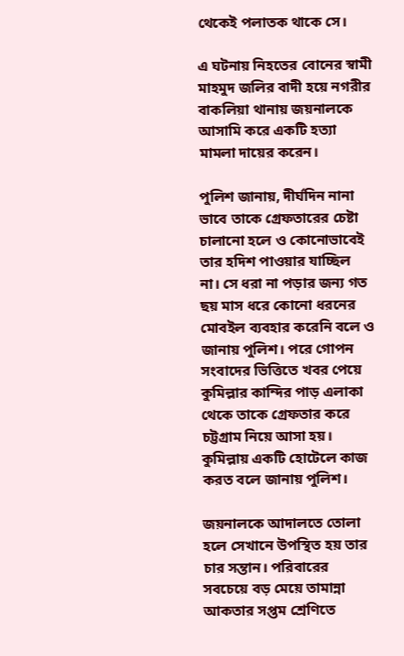থেকেই পলাতক থাকে সে।

এ ঘটনায় নিহতের বোনের স্বামী মাহমুদ জলির বাদী হয়ে নগরীর বাকলিয়া থানায় জয়নালকে আসামি করে একটি হত্যা মামলা দায়ের করেন।

পুলিশ জানায়, দীর্ঘদিন নানা ভাবে তাকে গ্রেফতারের চেষ্টা চালানো হলে ও কোনোভাবেই তার হদিশ পাওয়ার যাচ্ছিল না। সে ধরা না পড়ার জন্য গত ছয় মাস ধরে কোনো ধরনের মোবইল ব্যবহার করেনি বলে ও জানায় পুলিশ। পরে গোপন সংবাদের ভিত্তিতে খবর পেয়ে কুমিল্লার কান্দির পাড় এলাকা থেকে তাকে গ্রেফতার করে চট্টগ্রাম নিয়ে আসা হয়। কুমিল্লায় একটি হোটেলে কাজ করত বলে জানায় পুলিশ।

জয়নালকে আদালতে তোলা হলে সেখানে উপস্থিত হয় তার চার সন্তান। পরিবারের সবচেয়ে বড় মেয়ে তামান্না আকতার সপ্তম শ্রেণিতে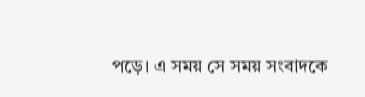পড়ে। এ সময় সে সময় সংবাদকে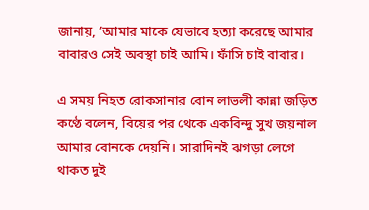জানায়, ’আমার মাকে যেভাবে হত্যা করেছে আমার বাবারও সেই অবস্থা চাই আমি। ফাঁসি চাই বাবার।

এ সময় নিহত রোকসানার বোন লাভলী কান্না জড়িত কণ্ঠে বলেন, বিয়ের পর থেকে একবিন্দু সুখ জয়নাল আমার বোনকে দেয়নি। সারাদিনই ঝগড়া লেগে থাকত দুই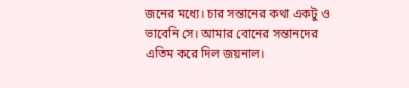জনের মধ্যে। চার সন্তানের কথা একটু ও ভাবেনি সে। আমার বোনের সন্তানদের এতিম করে দিল জয়নাল।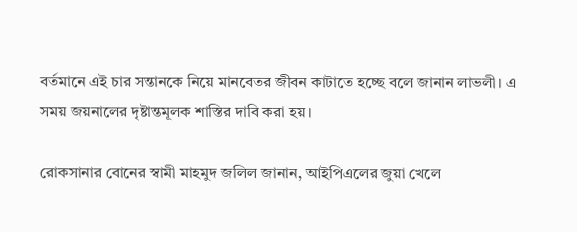বর্তমানে এই চার সন্তানকে নিয়ে মানবেতর জীবন কাটাতে হচ্ছে বলে জানান লাভলী। এ সময় জয়নালের দৃষ্টান্তমূলক শাস্তির দাবি করা হয়।

রোকসানার বোনের স্বামী মাহমুদ জলিল জানান, আইপিএলের জুয়া খেলে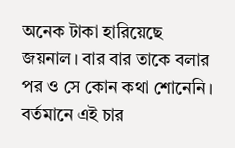অনেক টাকা হারিয়েছে জয়নাল। বার বার তাকে বলার পর ও সে কোন কথা শোনেনি। বর্তমানে এই চার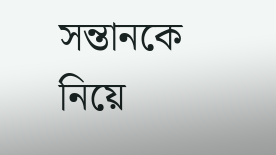সন্তানকে নিয়ে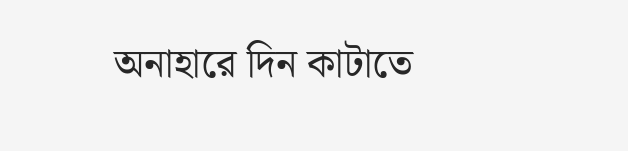অনাহারে দিন কাটাতে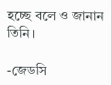হচ্ছে বলে ও জানান তিনি।

-জেডসি